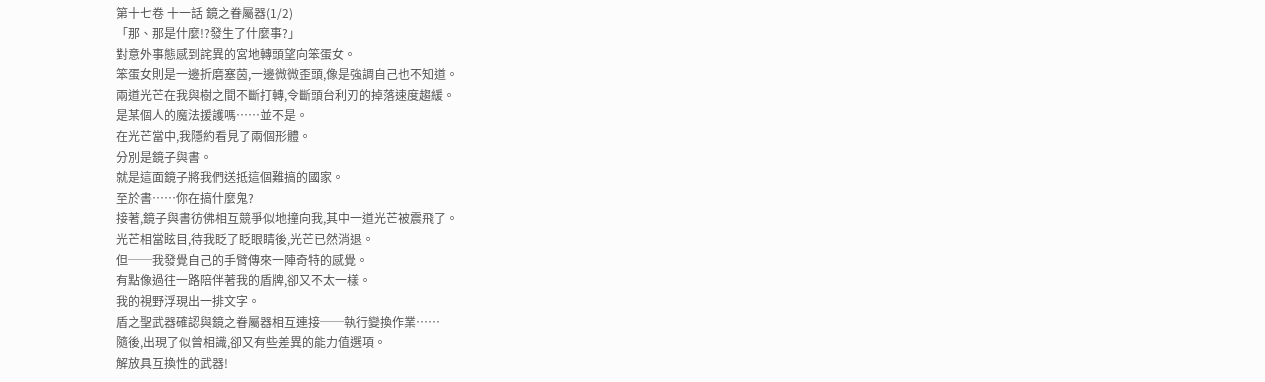第十七卷 十一話 鏡之眷屬器(1/2)
「那、那是什麼!?發生了什麼事?」
對意外事態感到詫異的宮地轉頭望向笨蛋女。
笨蛋女則是一邊折磨塞茵,一邊微微歪頭,像是強調自己也不知道。
兩道光芒在我與樹之間不斷打轉,令斷頭台利刃的掉落速度趨緩。
是某個人的魔法援護嗎……並不是。
在光芒當中,我隱約看見了兩個形體。
分別是鏡子與書。
就是這面鏡子將我們送抵這個難搞的國家。
至於書……你在搞什麼鬼?
接著,鏡子與書彷佛相互競爭似地撞向我,其中一道光芒被震飛了。
光芒相當眩目,待我眨了眨眼睛後,光芒已然消退。
但──我發覺自己的手臂傳來一陣奇特的感覺。
有點像過往一路陪伴著我的盾牌,卻又不太一樣。
我的視野浮現出一排文字。
盾之聖武器確認與鏡之眷屬器相互連接──執行變換作業……
隨後,出現了似曾相識,卻又有些差異的能力值選項。
解放具互換性的武器!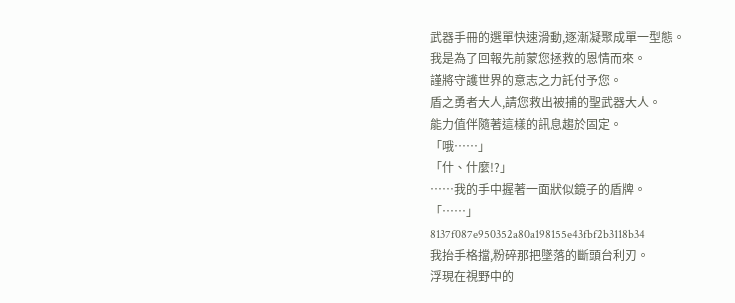武器手冊的選單快速滑動,逐漸凝聚成單一型態。
我是為了回報先前蒙您拯救的恩情而來。
謹將守護世界的意志之力託付予您。
盾之勇者大人,請您救出被捕的聖武器大人。
能力值伴隨著這樣的訊息趨於固定。
「哦……」
「什、什麼!?」
……我的手中握著一面狀似鏡子的盾牌。
「……」
8137f087e950352a80a198155e43fbf2b3118b34
我抬手格擋,粉碎那把墜落的斷頭台利刃。
浮現在視野中的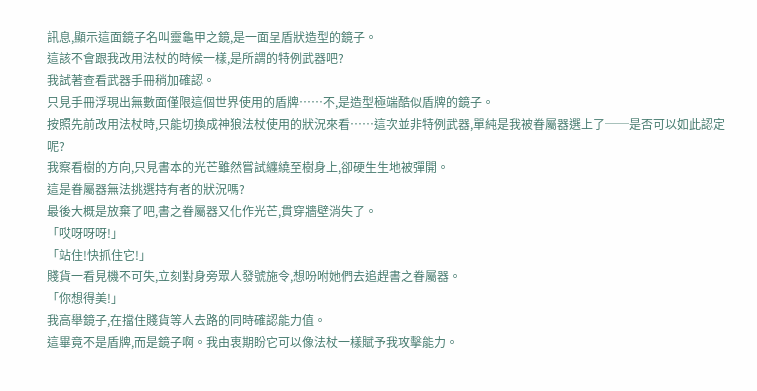訊息,顯示這面鏡子名叫靈龜甲之鏡,是一面呈盾狀造型的鏡子。
這該不會跟我改用法杖的時候一樣,是所謂的特例武器吧?
我試著查看武器手冊稍加確認。
只見手冊浮現出無數面僅限這個世界使用的盾牌……不,是造型極端酷似盾牌的鏡子。
按照先前改用法杖時,只能切換成神狼法杖使用的狀況來看……這次並非特例武器,單純是我被眷屬器選上了──是否可以如此認定呢?
我察看樹的方向,只見書本的光芒雖然嘗試纏繞至樹身上,卻硬生生地被彈開。
這是眷屬器無法挑選持有者的狀況嗎?
最後大概是放棄了吧,書之眷屬器又化作光芒,貫穿牆壁消失了。
「哎呀呀呀!」
「站住!快抓住它!」
賤貨一看見機不可失,立刻對身旁眾人發號施令,想吩咐她們去追趕書之眷屬器。
「你想得美!」
我高舉鏡子,在擋住賤貨等人去路的同時確認能力值。
這畢竟不是盾牌,而是鏡子啊。我由衷期盼它可以像法杖一樣賦予我攻擊能力。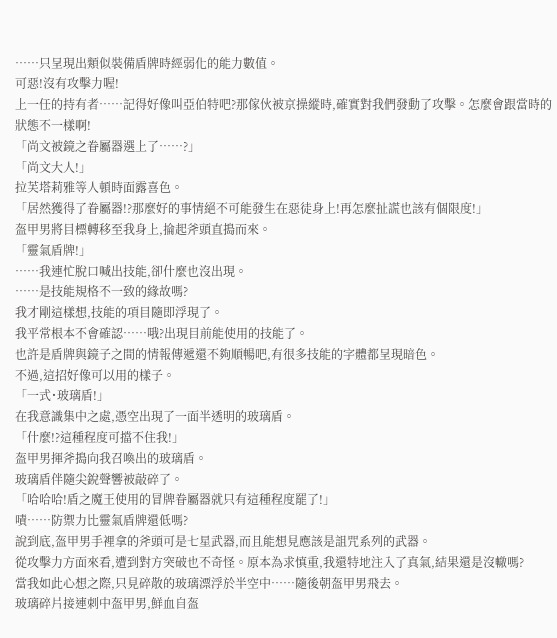……只呈現出類似裝備盾牌時經弱化的能力數值。
可惡!沒有攻擊力喔!
上一任的持有者……記得好像叫亞伯特吧?那傢伙被京操縱時,確實對我們發動了攻擊。怎麼會跟當時的狀態不一樣啊!
「尚文被鏡之眷屬器選上了……?」
「尚文大人!」
拉芙塔莉雅等人頓時面露喜色。
「居然獲得了眷屬器!?那麼好的事情絕不可能發生在惡徒身上!再怎麼扯謊也該有個限度!」
盔甲男將目標轉移至我身上,掄起斧頭直搗而來。
「靈氣盾牌!」
……我連忙脫口喊出技能,卻什麼也沒出現。
……是技能規格不一致的緣故嗎?
我才剛這樣想,技能的項目隨即浮現了。
我平常根本不會確認……哦?出現目前能使用的技能了。
也許是盾牌與鏡子之間的情報傳遞還不夠順暢吧,有很多技能的字體都呈現暗色。
不過,這招好像可以用的樣子。
「一式˙玻璃盾!」
在我意識集中之處,憑空出現了一面半透明的玻璃盾。
「什麼!?這種程度可擋不住我!」
盔甲男揮斧搗向我召喚出的玻璃盾。
玻璃盾伴隨尖銳聲響被敲碎了。
「哈哈哈!盾之魔王使用的冒牌眷屬器就只有這種程度罷了!」
嘖……防禦力比靈氣盾牌還低嗎?
說到底,盔甲男手裡拿的斧頭可是七星武器,而且能想見應該是詛咒系列的武器。
從攻擊力方面來看,遭到對方突破也不奇怪。原本為求慎重,我還特地注入了真氣,結果還是沒轍嗎?
當我如此心想之際,只見碎散的玻璃漂浮於半空中……隨後朝盔甲男飛去。
玻璃碎片接連刺中盔甲男,鮮血自盔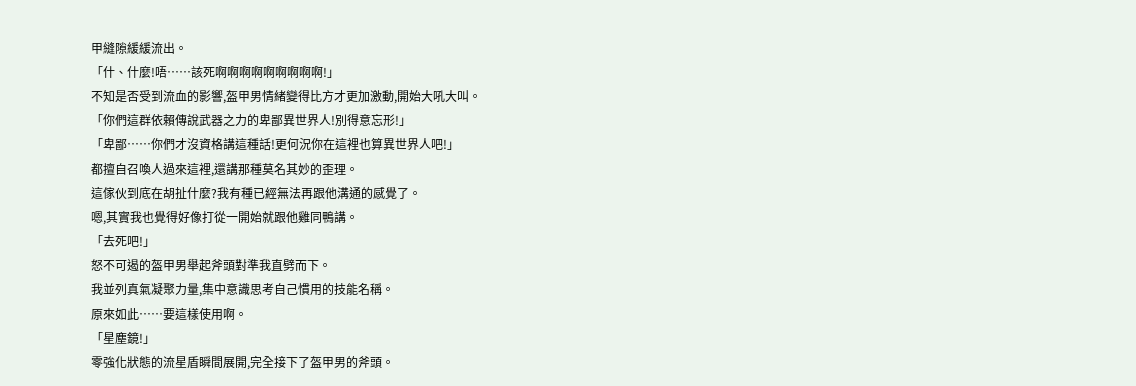甲縫隙緩緩流出。
「什、什麼!唔……該死啊啊啊啊啊啊啊啊啊!」
不知是否受到流血的影響,盔甲男情緒變得比方才更加激動,開始大吼大叫。
「你們這群依賴傳說武器之力的卑鄙異世界人!別得意忘形!」
「卑鄙……你們才沒資格講這種話!更何況你在這裡也算異世界人吧!」
都擅自召喚人過來這裡,還講那種莫名其妙的歪理。
這傢伙到底在胡扯什麼?我有種已經無法再跟他溝通的感覺了。
嗯,其實我也覺得好像打從一開始就跟他雞同鴨講。
「去死吧!」
怒不可遏的盔甲男舉起斧頭對準我直劈而下。
我並列真氣凝聚力量,集中意識思考自己慣用的技能名稱。
原來如此……要這樣使用啊。
「星塵鏡!」
零強化狀態的流星盾瞬間展開,完全接下了盔甲男的斧頭。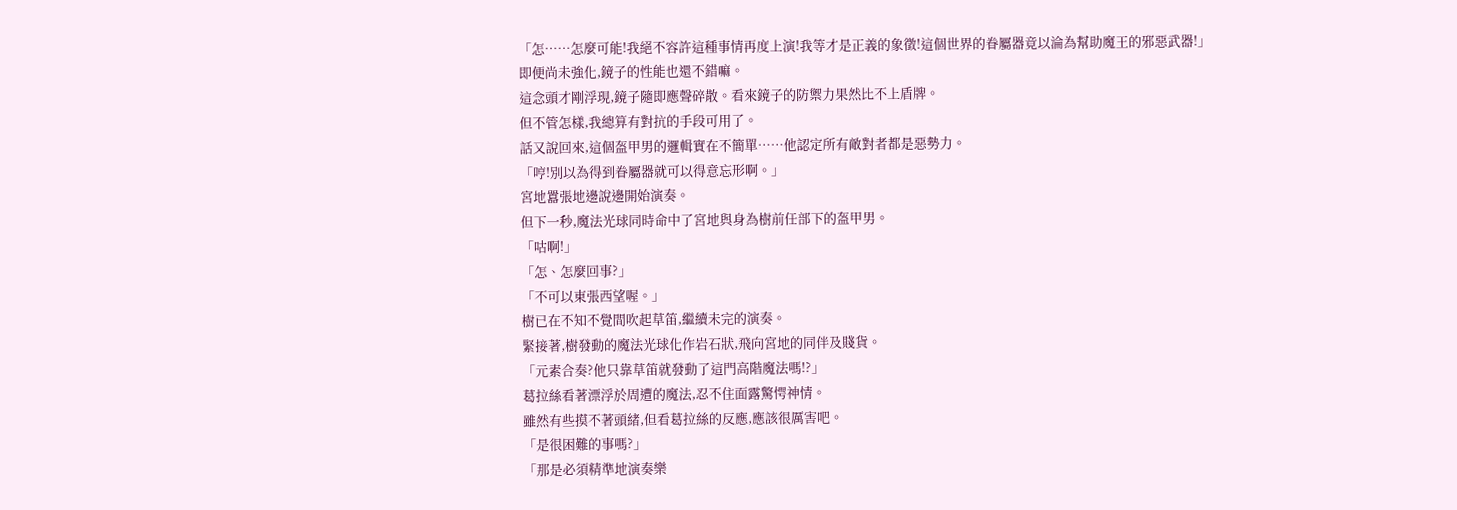「怎……怎麼可能!我絕不容許這種事情再度上演!我等才是正義的象徵!這個世界的眷屬器竟以淪為幫助魔王的邪惡武器!」
即便尚未強化,鏡子的性能也還不錯嘛。
這念頭才剛浮現,鏡子隨即應聲碎散。看來鏡子的防禦力果然比不上盾牌。
但不管怎樣,我總算有對抗的手段可用了。
話又說回來,這個盔甲男的邏輯實在不簡單……他認定所有敵對者都是惡勢力。
「哼!別以為得到眷屬器就可以得意忘形啊。」
宮地囂張地邊說邊開始演奏。
但下一秒,魔法光球同時命中了宮地與身為樹前任部下的盔甲男。
「咕啊!」
「怎、怎麼回事?」
「不可以東張西望喔。」
樹已在不知不覺間吹起草笛,繼續未完的演奏。
緊接著,樹發動的魔法光球化作岩石狀,飛向宮地的同伴及賤貨。
「元素合奏?他只靠草笛就發動了這門高階魔法嗎!?」
葛拉絲看著漂浮於周遭的魔法,忍不住面露驚愕神情。
雖然有些摸不著頭緒,但看葛拉絲的反應,應該很厲害吧。
「是很困難的事嗎?」
「那是必須精準地演奏樂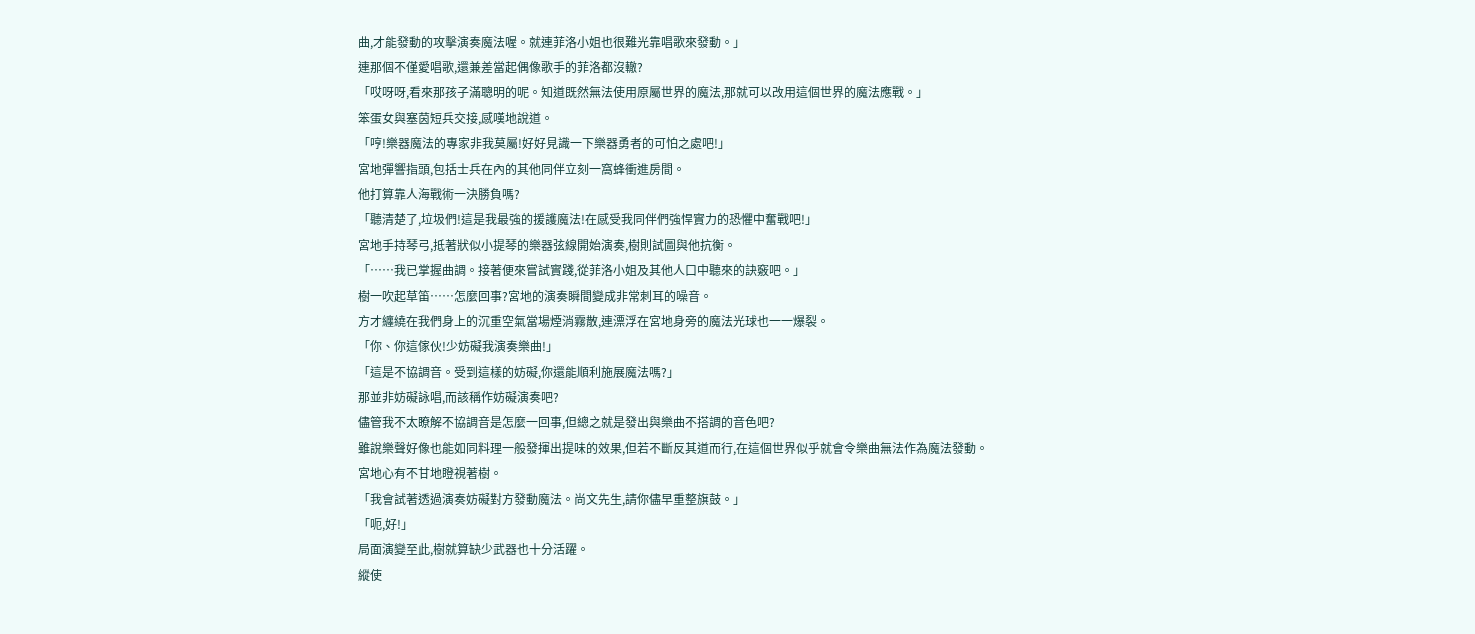曲,才能發動的攻擊演奏魔法喔。就連菲洛小姐也很難光靠唱歌來發動。」
連那個不僅愛唱歌,還兼差當起偶像歌手的菲洛都沒轍?
「哎呀呀,看來那孩子滿聰明的呢。知道既然無法使用原屬世界的魔法,那就可以改用這個世界的魔法應戰。」
笨蛋女與塞茵短兵交接,感嘆地說道。
「哼!樂器魔法的專家非我莫屬!好好見識一下樂器勇者的可怕之處吧!」
宮地彈響指頭,包括士兵在內的其他同伴立刻一窩蜂衝進房間。
他打算靠人海戰術一決勝負嗎?
「聽清楚了,垃圾們!這是我最強的援護魔法!在感受我同伴們強悍實力的恐懼中奮戰吧!」
宮地手持琴弓,抵著狀似小提琴的樂器弦線開始演奏,樹則試圖與他抗衡。
「……我已掌握曲調。接著便來嘗試實踐,從菲洛小姐及其他人口中聽來的訣竅吧。」
樹一吹起草笛……怎麼回事?宮地的演奏瞬間變成非常刺耳的噪音。
方才纏繞在我們身上的沉重空氣當場煙消霧散,連漂浮在宮地身旁的魔法光球也一一爆裂。
「你、你這傢伙!少妨礙我演奏樂曲!」
「這是不協調音。受到這樣的妨礙,你還能順利施展魔法嗎?」
那並非妨礙詠唱,而該稱作妨礙演奏吧?
儘管我不太瞭解不協調音是怎麼一回事,但總之就是發出與樂曲不搭調的音色吧?
雖說樂聲好像也能如同料理一般發揮出提味的效果,但若不斷反其道而行,在這個世界似乎就會令樂曲無法作為魔法發動。
宮地心有不甘地瞪視著樹。
「我會試著透過演奏妨礙對方發動魔法。尚文先生,請你儘早重整旗鼓。」
「呃,好!」
局面演變至此,樹就算缺少武器也十分活躍。
縱使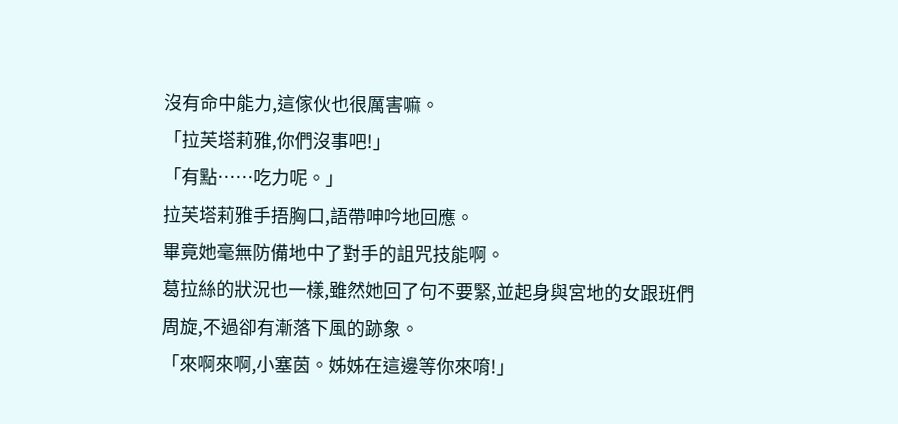沒有命中能力,這傢伙也很厲害嘛。
「拉芙塔莉雅,你們沒事吧!」
「有點……吃力呢。」
拉芙塔莉雅手捂胸口,語帶呻吟地回應。
畢竟她毫無防備地中了對手的詛咒技能啊。
葛拉絲的狀況也一樣,雖然她回了句不要緊,並起身與宮地的女跟班們周旋,不過卻有漸落下風的跡象。
「來啊來啊,小塞茵。姊姊在這邊等你來唷!」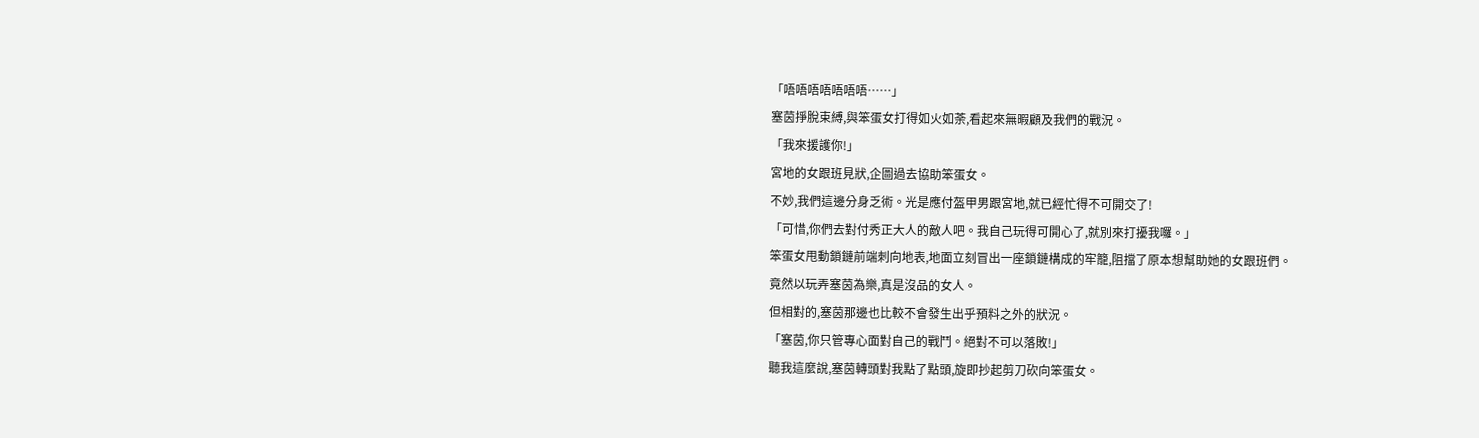「唔唔唔唔唔唔唔……」
塞茵掙脫束縛,與笨蛋女打得如火如荼,看起來無暇顧及我們的戰況。
「我來援護你!」
宮地的女跟班見狀,企圖過去協助笨蛋女。
不妙,我們這邊分身乏術。光是應付盔甲男跟宮地,就已經忙得不可開交了!
「可惜,你們去對付秀正大人的敵人吧。我自己玩得可開心了,就別來打擾我囉。」
笨蛋女甩動鎖鏈前端刺向地表,地面立刻冒出一座鎖鏈構成的牢籠,阻擋了原本想幫助她的女跟班們。
竟然以玩弄塞茵為樂,真是沒品的女人。
但相對的,塞茵那邊也比較不會發生出乎預料之外的狀況。
「塞茵,你只管專心面對自己的戰鬥。絕對不可以落敗!」
聽我這麼說,塞茵轉頭對我點了點頭,旋即抄起剪刀砍向笨蛋女。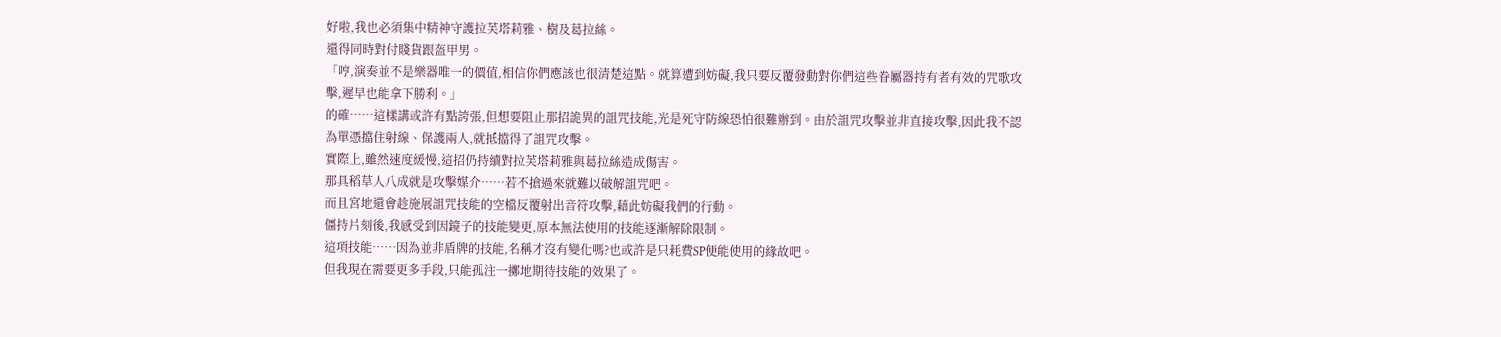好啦,我也必須集中精神守護拉芙塔莉雅、樹及葛拉絲。
還得同時對付賤貨跟盔甲男。
「哼,演奏並不是樂器唯一的價值,相信你們應該也很清楚這點。就算遭到妨礙,我只要反覆發動對你們這些眷屬器持有者有效的咒歌攻擊,遲早也能拿下勝利。」
的確……這樣講或許有點誇張,但想要阻止那招詭異的詛咒技能,光是死守防線恐怕很難辦到。由於詛咒攻擊並非直接攻擊,因此我不認為單憑擋住射線、保護兩人,就抵擋得了詛咒攻擊。
實際上,雖然速度緩慢,這招仍持續對拉芙塔莉雅與葛拉絲造成傷害。
那具稻草人八成就是攻擊媒介……若不搶過來就難以破解詛咒吧。
而且宮地還會趁施展詛咒技能的空檔反覆射出音符攻擊,藉此妨礙我們的行動。
僵持片刻後,我感受到因鏡子的技能變更,原本無法使用的技能逐漸解除限制。
這項技能……因為並非盾牌的技能,名稱才沒有變化嗎?也或許是只耗費SP便能使用的緣故吧。
但我現在需要更多手段,只能孤注一擲地期待技能的效果了。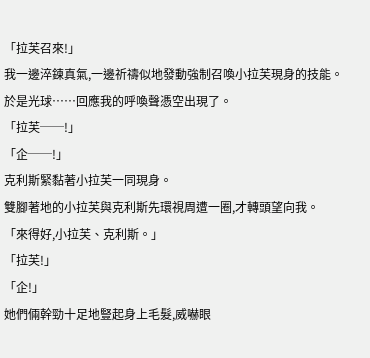「拉芙召來!」
我一邊淬鍊真氣,一邊祈禱似地發動強制召喚小拉芙現身的技能。
於是光球……回應我的呼喚聲憑空出現了。
「拉芙──!」
「企──!」
克利斯緊黏著小拉芙一同現身。
雙腳著地的小拉芙與克利斯先環視周遭一圈,才轉頭望向我。
「來得好,小拉芙、克利斯。」
「拉芙!」
「企!」
她們倆幹勁十足地豎起身上毛髮,威嚇眼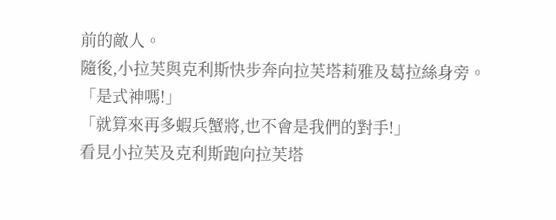前的敵人。
隨後,小拉芙與克利斯快步奔向拉芙塔莉雅及葛拉絲身旁。
「是式神嗎!」
「就算來再多蝦兵蟹將,也不會是我們的對手!」
看見小拉芙及克利斯跑向拉芙塔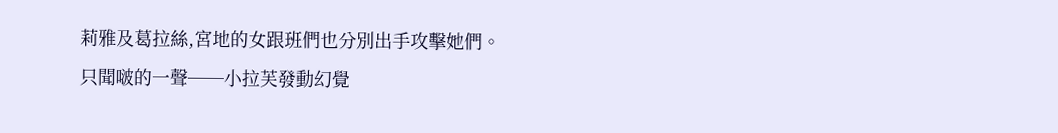莉雅及葛拉絲,宮地的女跟班們也分別出手攻擊她們。
只聞啵的一聲──小拉芙發動幻覺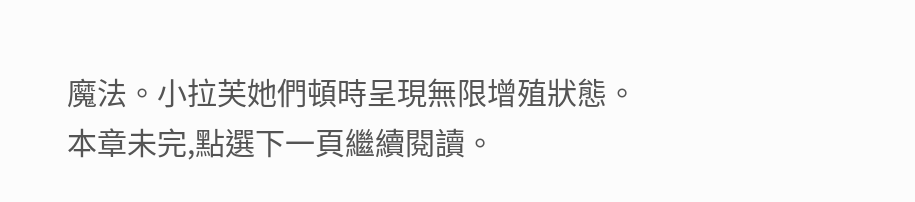魔法。小拉芙她們頓時呈現無限增殖狀態。
本章未完,點選下一頁繼續閱讀。